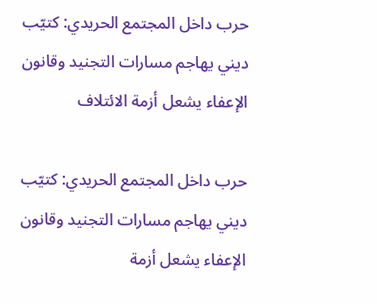حرب داخل المجتمع الحريدي: كتيّب ديني يهاجم مسارات التجنيد وقانون الإعفاء يشعل أزمة الائتلاف

حرب داخل المجتمع الحريدي: كتيّب ديني يهاجم مسارات التجنيد وقانون الإعفاء يشعل أزمة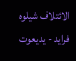الائتلاف شيلوه فرايد - يديعوت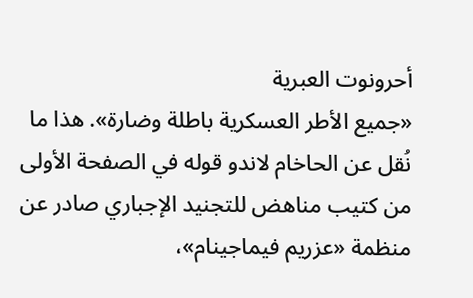أحرونوت العبرية
«جميع الأطر العسكرية باطلة وضارة». هذا ما نُقل عن الحاخام لاندو قوله في الصفحة الأولى من كتيب مناهض للتجنيد الإجباري صادر عن منظمة «عزريم فيماجينام»،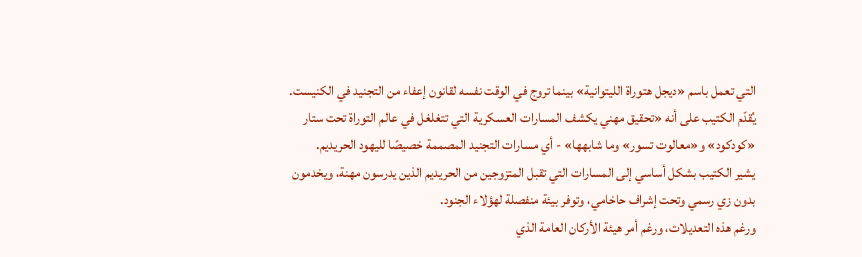التي تعمل باسم «ديجل هتوراة الليتوانية» بينما تروج في الوقت نفسه لقانون إعفاء من التجنيد في الكنيست.
يُقدّم الكتيب على أنه «تحقيق مهني يكشف المسارات العسكرية التي تتغلغل في عالم التوراة تحت ستار «كودكود» و«معالوت تسور» وما شابهها» - أي مسارات التجنيد المصممة خصيصًا لليهود الحريديم.
يشير الكتيب بشكل أساسي إلى المسارات التي تقبل المتزوجين من الحريديم الذين يدرسون مهنة، ويخدمون بدون زي رسمي وتحت إشراف حاخامي، وتوفر بيئة منفصلة لهؤلاء الجنود.
ورغم هذه التعديلات، ورغم أمر هيئة الأركان العامة الذي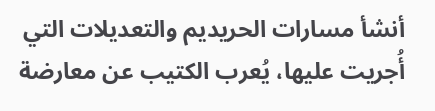أنشأ مسارات الحريديم والتعديلات التي أُجريت عليها، يُعرب الكتيب عن معارضة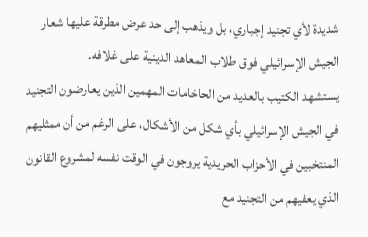شديدة لأي تجنيد إجباري، بل ويذهب إلى حد عرض مطرقة عليها شعار الجيش الإسرائيلي فوق طلاب المعاهد الدينية على غلافه.
يستشهد الكتيب بالعديد من الحاخامات المهمين الذين يعارضون التجنيد في الجيش الإسرائيلي بأي شكل من الأشكال، على الرغم من أن ممثليهم المنتخبين في الأحزاب الحريدية يروجون في الوقت نفسه لمشروع القانون الذي يعفيهم من التجنيد مع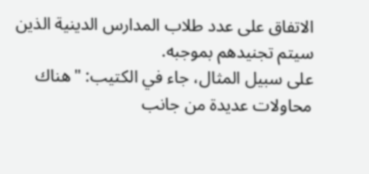الاتفاق على عدد طلاب المدارس الدينية الذين سيتم تجنيدهم بموجبه.
على سبيل المثال، جاء في الكتيب: "هناك محاولات عديدة من جانب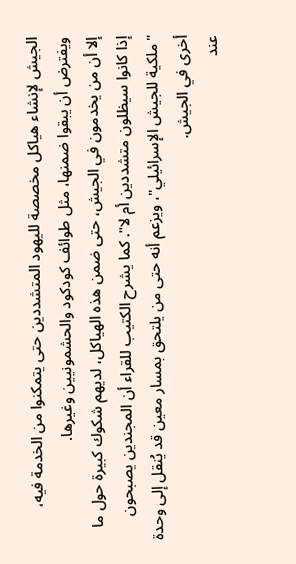الجيش لإنشاء هياكل مخصصة لليهود المتشددين حتى يتمكنوا من الخدمة فيه، ويفترض أن يبقوا ضمنها، مثل طوائف كودكود والحشمونيين وغيرها.
إلا أن من يخدمون في الجيش، حتى ضمن هذه الهياكل، لديهم شكوك كبيرة حول ما إذا كانوا سيظلون متشددين أم لا". كما يشرح الكتيب للقراء أن المجندين يصبحون "ملكية للجيش الإسرائيلي"، ويزعم أنه حتى من يلتحق بمسار معين قد يُنقل إلى وحدة أخرى في الجيش.
عند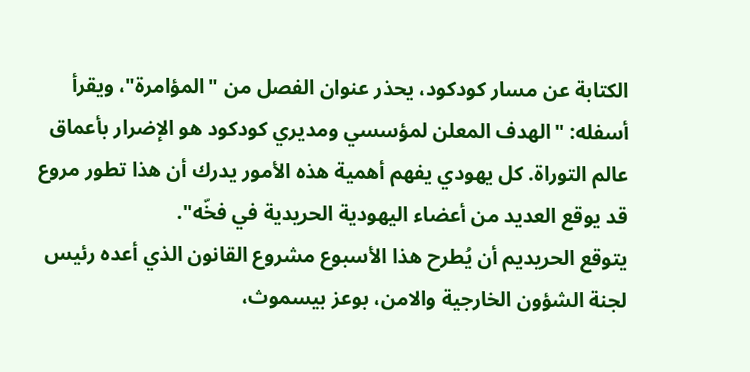الكتابة عن مسار كودكود، يحذر عنوان الفصل من "المؤامرة"، ويقرأ أسفله: "الهدف المعلن لمؤسسي ومديري كودكود هو الإضرار بأعماق عالم التوراة. كل يهودي يفهم أهمية هذه الأمور يدرك أن هذا تطور مروع قد يوقع العديد من أعضاء اليهودية الحريدية في فخّه".
يتوقع الحريديم أن يُطرح هذا الأسبوع مشروع القانون الذي أعده رئيس لجنة الشؤون الخارجية والامن، بوعز بيسموث،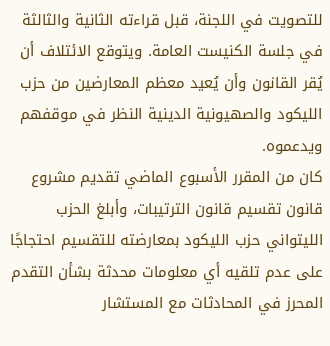للتصويت في اللجنة، قبل قراءته الثانية والثالثة في جلسة الكنيست العامة. ويتوقع الائتلاف أن يُقر القانون وأن يُعيد معظم المعارضين من حزب الليكود والصهيونية الدينية النظر في موقفهم ويدعموه.
كان من المقرر الأسبوع الماضي تقديم مشروع قانون تقسيم قانون الترتيبات، وأبلغ الحزب الليتواني حزب الليكود بمعارضته للتقسيم احتجاجًا على عدم تلقيه أي معلومات محدثة بشأن التقدم المحرز في المحادثات مع المستشار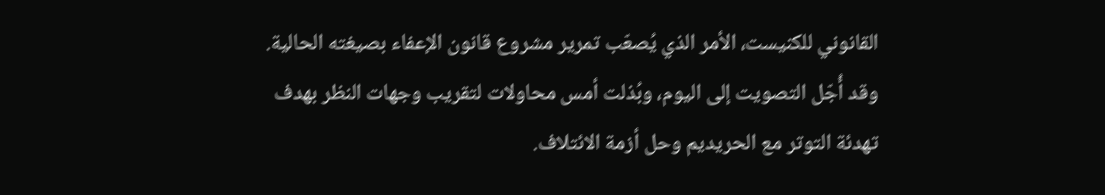القانوني للكنيست، الأمر الذي يُصعّب تمرير مشروع قانون الإعفاء بصيغته الحالية. وقد أُجّل التصويت إلى اليوم، وبُذلت أمس محاولات لتقريب وجهات النظر بهدف تهدئة التوتر مع الحريديم وحل أزمة الائتلاف.